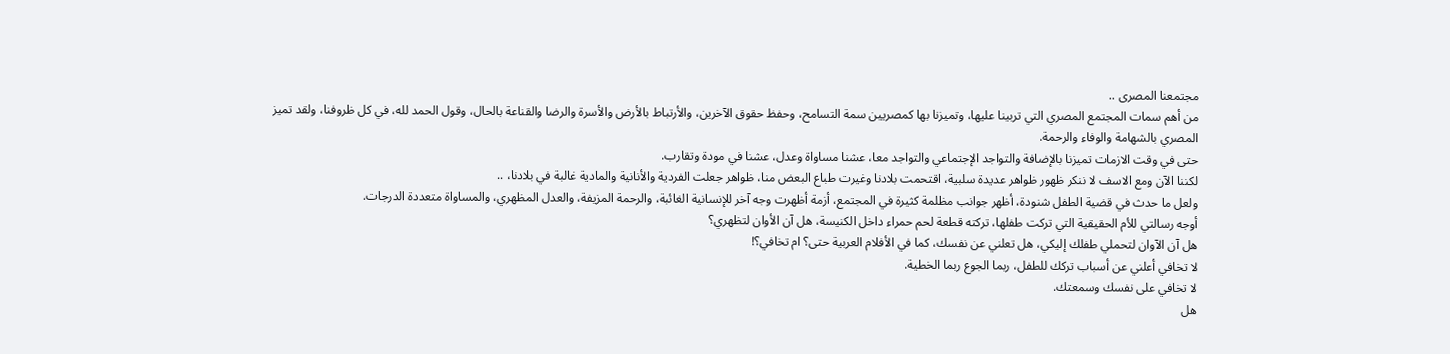مجتمعنا المصرى ..
من أهم سمات المجتمع المصري التي تربينا عليها، وتميزنا بها كمصريين سمة التسامح، وحفظ حقوق الآخرين، والأرتباط بالأرض والأسرة والرضا والقناعة بالحال، وقول الحمد لله، في كل ظروفنا، ولقد تميز المصري بالشهامة والوفاء والرحمة.
حتى في وقت الازمات تميزنا بالإضافة والتواجد الإجتماعي والتواجد معا، عشنا مساواة وعدل، عشنا في مودة وتقارب.
لكننا الآن ومع الاسف لا ننكر ظهور ظواهر عديدة سلبية، اقتحمت بلادنا وغيرت طباع البعض منا، ظواهر جعلت الفردية والأنانية والمادية غالبة في بلادنا، ..
ولعل ما حدث في قضية الطفل شنودة، أظهر جوانب مظلمة كثيرة في المجتمع، أزمة أظهرت وجه آخر للإنسانية الغائبة، والرحمة المزيفة، والعدل المظهري، والمساواة متعددة الدرجات.
أوجه رسالتي للأم الحقيقية التي تركت طفلها، تركته قطعة لحم حمراء داخل الكنيسة، هل آن الأوان لتظهري؟
هل آن الآوان لتحملي طفلك إليكي، هل تعلني عن نفسك، كما في الأفلام العربية حتى؟ ام تخافي؟!
لا تخافي أعلني عن أسباب تركك للطفل، ربما الجوع ربما الخطية.
لا تخافي على نفسك وسمعتك.
هل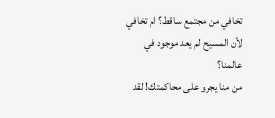تخافي من مجتمع ساقط؟ ام تخافي لأن المسيح لم يعد موجود في عالمنا؟
من منا يجرو على محاكمتك! لقد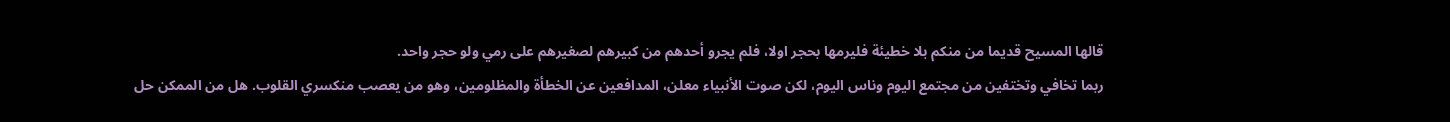قالها المسيح قديما من منكم بلا خطيئة فليرمها بحجر اولا، فلم يجرو أحدهم من كبيرهم لصغيرهم على رمي ولو حجر واحد.
ربما تخافي وتختفين من مجتمع اليوم وناس اليوم، لكن صوت الأنبياء معلن، المدافعين عن الخطأة والمظلومين، وهو من يعصب منكسري القلوب. هل من الممكن حل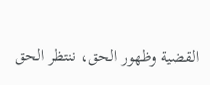القضية وظهور الحق، ننتظر الحق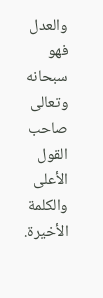والعدل فهو سبحانه وتعالى صاحب القول الأعلى والكلمة الأخيرة.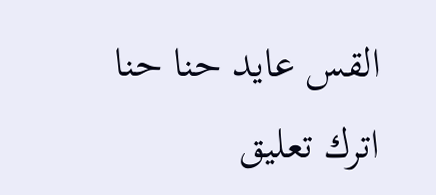القس عايد حنا حنا
اترك تعليق